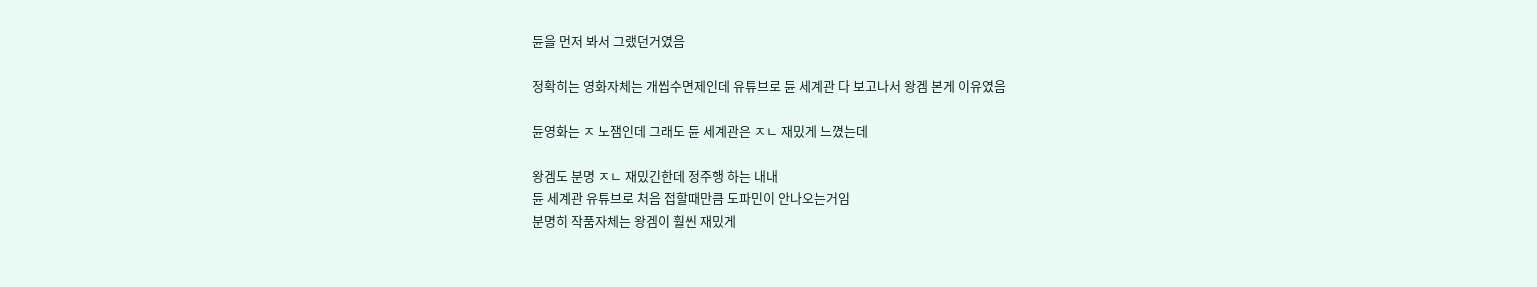듄을 먼저 봐서 그랬던거였음

정확히는 영화자체는 개씹수면제인데 유튜브로 듄 세계관 다 보고나서 왕겜 본게 이유였음

듄영화는 ㅈ 노잼인데 그래도 듄 세계관은 ㅈㄴ 재밌게 느꼈는데

왕겜도 분명 ㅈㄴ 재밌긴한데 정주행 하는 내내
듄 세계관 유튜브로 처음 접할때만큼 도파민이 안나오는거임
분명히 작품자체는 왕겜이 훨씬 재밌게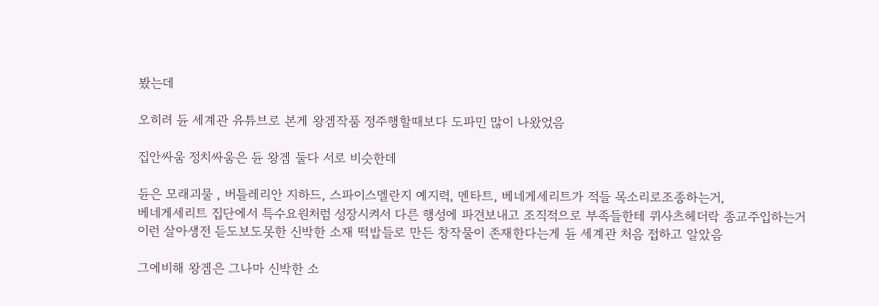봤는데

오히려 듄 세계관 유튜브로 본게 왕겜작품 정주행할때보다 도파민 많이 나왔었음

집안싸움 정치싸움은 듄 왕겜 둘다 서로 비슷한데

듄은 모래괴물 , 버틀레리안 지하드, 스파이스멜란지 예지력, 멘타트, 베네게세리트가 적들 목소리로조종하는거,
베네게세리트 집단에서 특수요원처럼 성장시켜서 다른 행성에 파견보내고 조직적으로 부족들한테 퀴사츠헤더락 종교주입하는거
이런 살아생전 듣도보도못한 신박한 소재 떡밥들로 만든 창작물이 존재한다는게 듄 세계관 처음 접하고 알았음

그에비해 왕겜은 그나마 신박한 소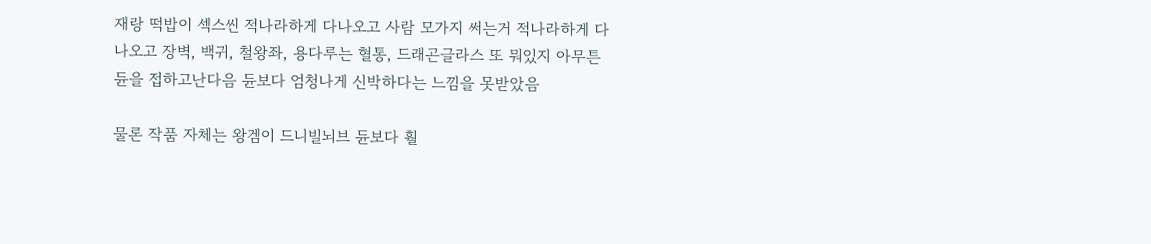재랑 떡밥이 섹스씬 적나라하게 다나오고 사람 모가지 써는거 적나라하게 다나오고 장벽, 백귀, 철왕좌, 용다루는 혈통, 드래곤글라스 또 뭐있지 아무튼 듄을 접하고난다음 듄보다 엄청나게 신박하다는 느낌을 못받았음

물론 작품 자체는 왕겜이 드니빌뇌브 듄보다 훨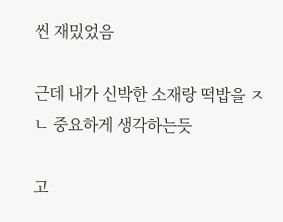씬 재밌었음

근데 내가 신박한 소재랑 떡밥을 ㅈㄴ 중요하게 생각하는듯

고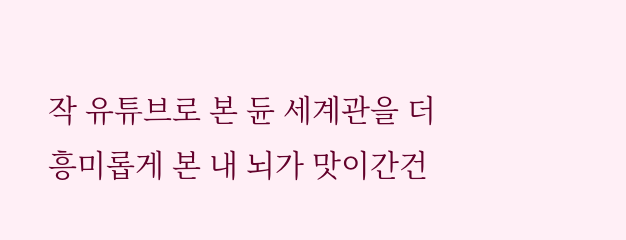작 유튜브로 본 듄 세계관을 더 흥미롭게 본 내 뇌가 맛이간건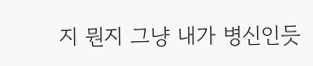지 뭔지 그냥 내가 병신인듯